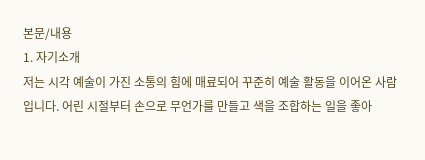본문/내용
1. 자기소개
저는 시각 예술이 가진 소통의 힘에 매료되어 꾸준히 예술 활동을 이어온 사람입니다. 어린 시절부터 손으로 무언가를 만들고 색을 조합하는 일을 좋아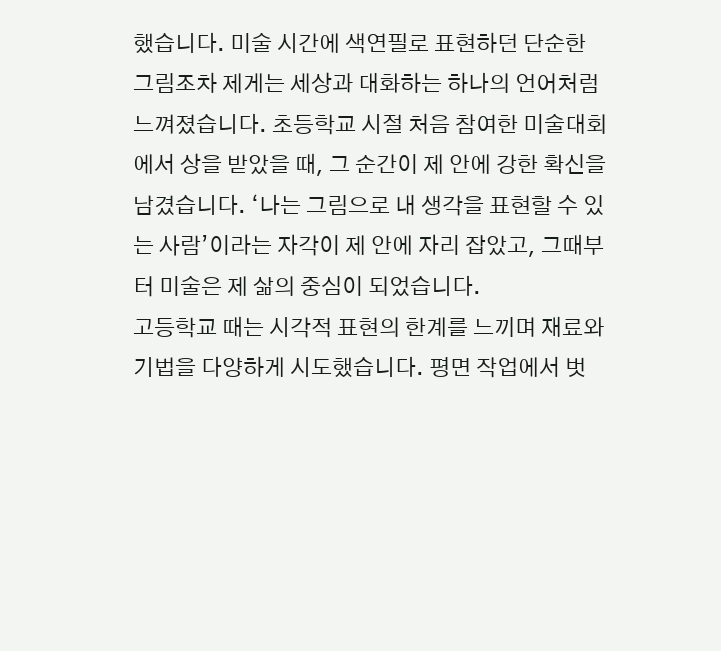했습니다. 미술 시간에 색연필로 표현하던 단순한 그림조차 제게는 세상과 대화하는 하나의 언어처럼 느껴졌습니다. 초등학교 시절 처음 참여한 미술대회에서 상을 받았을 때, 그 순간이 제 안에 강한 확신을 남겼습니다. ‘나는 그림으로 내 생각을 표현할 수 있는 사람’이라는 자각이 제 안에 자리 잡았고, 그때부터 미술은 제 삶의 중심이 되었습니다.
고등학교 때는 시각적 표현의 한계를 느끼며 재료와 기법을 다양하게 시도했습니다. 평면 작업에서 벗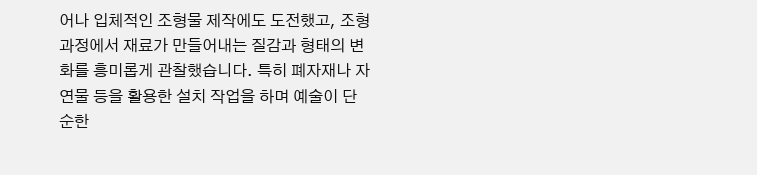어나 입체적인 조형물 제작에도 도전했고, 조형 과정에서 재료가 만들어내는 질감과 형태의 변화를 흥미롭게 관찰했습니다. 특히 폐자재나 자연물 등을 활용한 설치 작업을 하며 예술이 단순한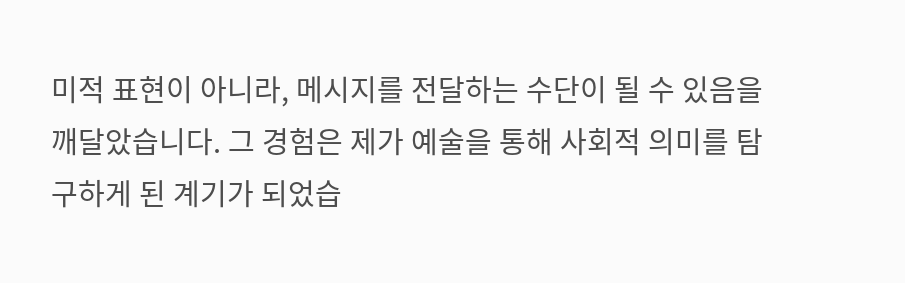미적 표현이 아니라, 메시지를 전달하는 수단이 될 수 있음을 깨달았습니다. 그 경험은 제가 예술을 통해 사회적 의미를 탐구하게 된 계기가 되었습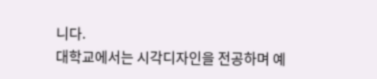니다.
대학교에서는 시각디자인을 전공하며 예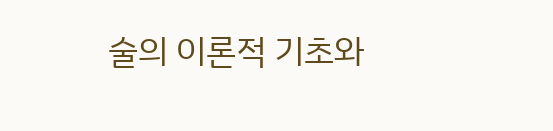술의 이론적 기초와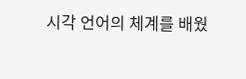시각 언어의 체계를 배웠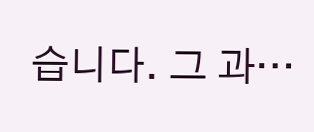습니다. 그 과…